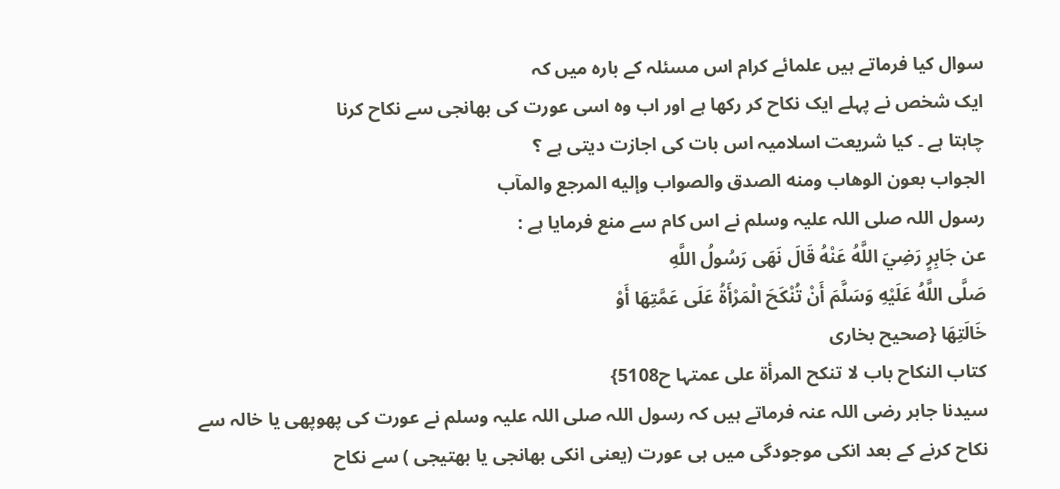سوال کیا فرماتے ہیں علمائے کرام اس مسئلہ کے بارہ میں کہ
ایک شخص نے پہلے ایک نکاح کر رکھا ہے اور اب وہ اسی عورت کی بھانجی سے نکاح کرنا
چاہتا ہے ۔ کیا شریعت اسلامیہ اس بات کی اجازت دیتی ہے ؟
الجواب بعون الوهاب ومنه الصدق والصواب وإليه المرجع والمآب
رسول اللہ صلى اللہ علیہ وسلم نے اس کام سے منع فرمایا ہے :
عن جَابِرٍ رَضِيَ اللَّهُ عَنْهُ قَالَ نَهَى رَسُولُ اللَّهِ
صَلَّى اللَّهُ عَلَيْهِ وَسَلَّمَ أَنْ تُنْكَحَ الْمَرْأَةُ عَلَى عَمَّتِهَا أَوْ
خَالَتِهَا {صحیح بخاری
کتاب النکاح باب لا تنکح المرأۃ على عمتہا ح5108}
سیدنا جابر رضی اللہ عنہ فرماتے ہیں کہ رسول اللہ صلى اللہ علیہ وسلم نے عورت کی پھوپھی یا خالہ سے
نکاح کرنے کے بعد انکی موجودگی میں ہی عورت (یعنی انکی بھانجی یا بھتیجی ) سے نکاح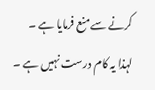کرنے سے منع فرمایا ہے ۔
لہذا یہ کام درست نہیں ہے ۔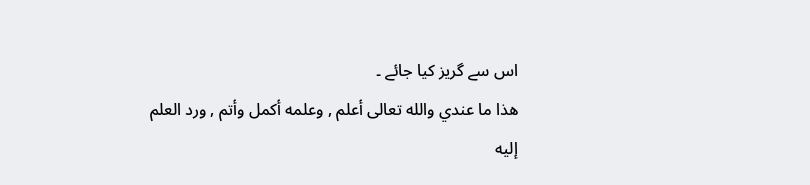اس سے گریز کیا جائے ۔
هذا ما عندي والله تعالى أعلم , وعلمه أكمل وأتم , ورد العلم إليه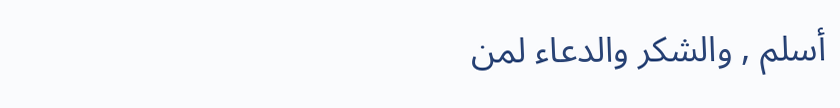أسلم , والشكر والدعاء لمن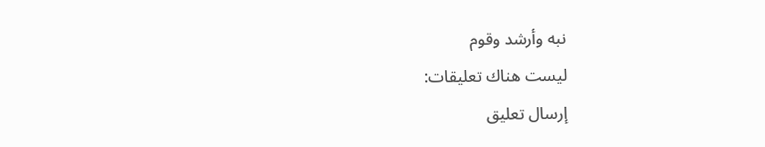نبه وأرشد وقوم
ليست هناك تعليقات:
إرسال تعليق